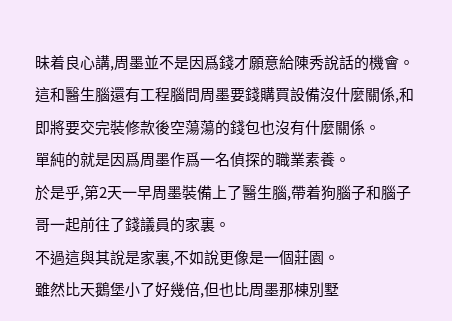昧着良心講,周墨並不是因爲錢才願意給陳秀說話的機會。
這和醫生腦還有工程腦問周墨要錢購買設備沒什麼關係,和即將要交完裝修款後空蕩蕩的錢包也沒有什麼關係。
單純的就是因爲周墨作爲一名偵探的職業素養。
於是乎,第2天一早周墨裝備上了醫生腦,帶着狗腦子和腦子哥一起前往了錢議員的家裏。
不過這與其說是家裏,不如說更像是一個莊園。
雖然比天鵝堡小了好幾倍,但也比周墨那棟別墅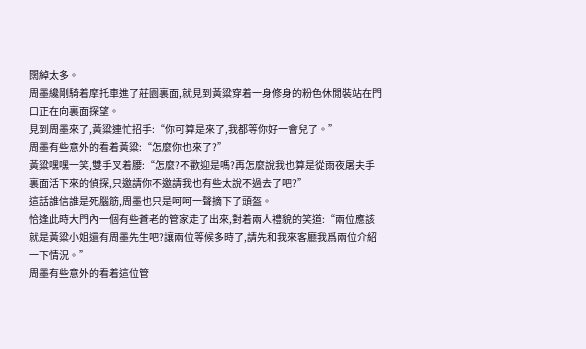闊綽太多。
周墨纔剛騎着摩托車進了莊園裏面,就見到黃粱穿着一身修身的粉色休閒裝站在門口正在向裏面探望。
見到周墨來了,黃粱連忙招手:“你可算是來了,我都等你好一會兒了。”
周墨有些意外的看着黃粱:“怎麼你也來了?”
黃粱嘿嘿一笑,雙手叉着腰:“怎麼?不歡迎是嗎?再怎麼說我也算是從雨夜屠夫手裏面活下來的偵探,只邀請你不邀請我也有些太說不過去了吧?”
這話誰信誰是死腦筋,周墨也只是呵呵一聲摘下了頭盔。
恰逢此時大門內一個有些蒼老的管家走了出來,對着兩人禮貌的笑道:“兩位應該就是黃粱小姐還有周墨先生吧?讓兩位等候多時了,請先和我來客廳我爲兩位介紹一下情況。”
周墨有些意外的看着這位管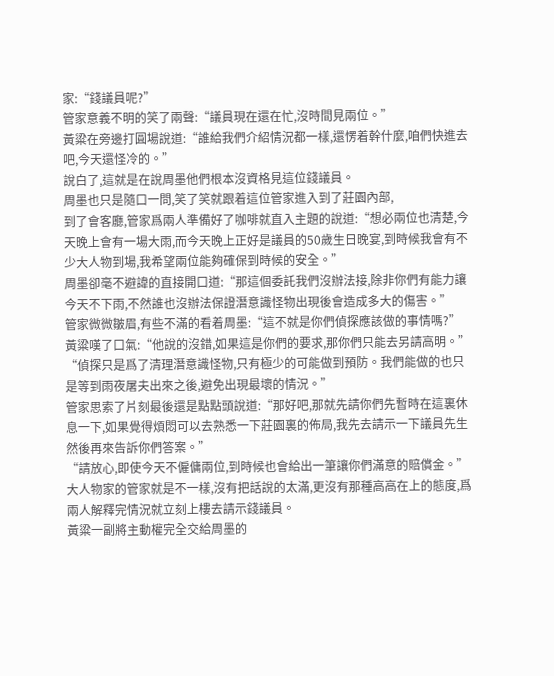家:“錢議員呢?”
管家意義不明的笑了兩聲:“議員現在還在忙,沒時間見兩位。”
黃粱在旁邊打圓場說道:“誰給我們介紹情況都一樣,還愣着幹什麼,咱們快進去吧,今天還怪冷的。”
說白了,這就是在說周墨他們根本沒資格見這位錢議員。
周墨也只是隨口一問,笑了笑就跟着這位管家進入到了莊園內部,
到了會客廳,管家爲兩人準備好了咖啡就直入主題的說道:“想必兩位也清楚,今天晚上會有一場大雨,而今天晚上正好是議員的50歲生日晚宴,到時候我會有不少大人物到場,我希望兩位能夠確保到時候的安全。”
周墨卻毫不避諱的直接開口道:“那這個委託我們沒辦法接,除非你們有能力讓今天不下雨,不然誰也沒辦法保證潛意識怪物出現後會造成多大的傷害。”
管家微微皺眉,有些不滿的看着周墨:“這不就是你們偵探應該做的事情嗎?”
黃粱嘆了口氣:“他說的沒錯,如果這是你們的要求,那你們只能去另請高明。”
“偵探只是爲了清理潛意識怪物,只有極少的可能做到預防。我們能做的也只是等到雨夜屠夫出來之後,避免出現最壞的情況。”
管家思索了片刻最後還是點點頭說道:“那好吧,那就先請你們先暫時在這裏休息一下,如果覺得煩悶可以去熟悉一下莊園裏的佈局,我先去請示一下議員先生然後再來告訴你們答案。”
“請放心,即使今天不僱傭兩位,到時候也會給出一筆讓你們滿意的賠償金。”
大人物家的管家就是不一樣,沒有把話說的太滿,更沒有那種高高在上的態度,爲兩人解釋完情況就立刻上樓去請示錢議員。
黃粱一副將主動權完全交給周墨的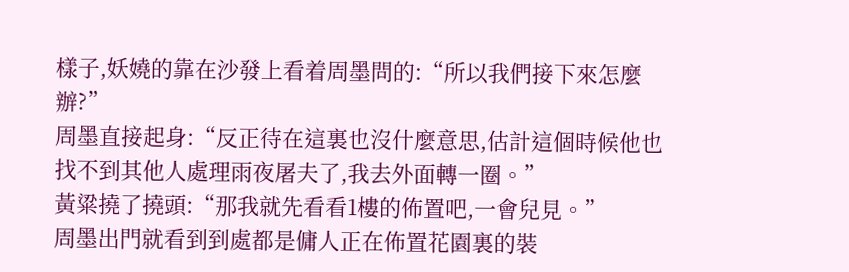樣子,妖嬈的靠在沙發上看着周墨問的:“所以我們接下來怎麼辦?”
周墨直接起身:“反正待在這裏也沒什麼意思,估計這個時候他也找不到其他人處理雨夜屠夫了,我去外面轉一圈。”
黃粱撓了撓頭:“那我就先看看1樓的佈置吧,一會兒見。”
周墨出門就看到到處都是傭人正在佈置花園裏的裝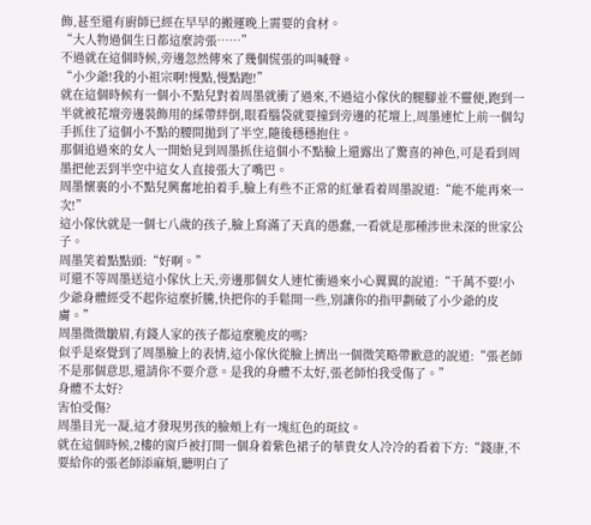飾,甚至還有廚師已經在早早的搬運晚上需要的食材。
“大人物過個生日都這麼誇張……”
不過就在這個時候,旁邊忽然傳來了幾個慌張的叫喊聲。
“小少爺!我的小祖宗啊!慢點,慢點跑!”
就在這個時候有一個小不點兒對着周墨就衝了過來,不過這小傢伙的腿腳並不靈便,跑到一半就被花壇旁邊裝飾用的綵帶絆倒,眼看腦袋就要撞到旁邊的花壇上,周墨連忙上前一個勾手抓住了這個小不點的腰間拋到了半空,隨後穩穩抱住。
那個追過來的女人一開始見到周墨抓住這個小不點臉上還露出了驚喜的神色,可是看到周墨把他丟到半空中這女人直接張大了嘴巴。
周墨懷裏的小不點兒興奮地拍着手,臉上有些不正常的紅暈看着周墨說道:“能不能再來一次!”
這小傢伙就是一個七八歲的孩子,臉上寫滿了天真的愚蠢,一看就是那種涉世未深的世家公子。
周墨笑着點點頭:“好啊。”
可還不等周墨送這小傢伙上天,旁邊那個女人連忙衝過來小心翼翼的說道:“千萬不要!小少爺身體經受不起你這麼折騰,快把你的手鬆開一些,別讓你的指甲劃破了小少爺的皮膚。”
周墨微微皺眉,有錢人家的孩子都這麼脆皮的嗎?
似乎是察覺到了周墨臉上的表情,這小傢伙從臉上擠出一個微笑略帶歉意的說道:“張老師不是那個意思,還請你不要介意。是我的身體不太好,張老師怕我受傷了。”
身體不太好?
害怕受傷?
周墨目光一凝,這才發現男孩的臉頰上有一塊紅色的斑紋。
就在這個時候,2樓的窗戶被打開一個身着紫色裙子的華貴女人冷冷的看着下方:“錢康,不要給你的張老師添麻煩,聽明白了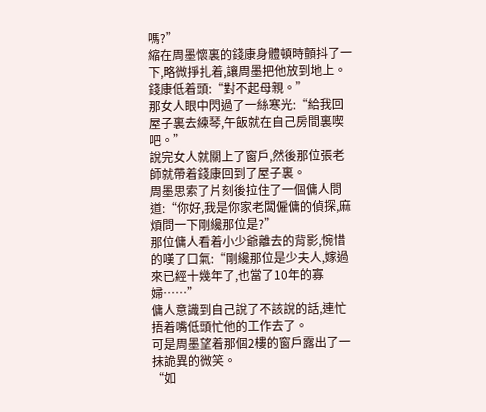嗎?”
縮在周墨懷裏的錢康身體頓時顫抖了一下,略微掙扎着,讓周墨把他放到地上。
錢康低着頭:“對不起母親。”
那女人眼中閃過了一絲寒光:“給我回屋子裏去練琴,午飯就在自己房間裏喫吧。”
說完女人就關上了窗戶,然後那位張老師就帶着錢康回到了屋子裏。
周墨思索了片刻後拉住了一個傭人問道:“你好,我是你家老闆僱傭的偵探,麻煩問一下剛纔那位是?”
那位傭人看着小少爺離去的背影,惋惜的嘆了口氣:“剛纔那位是少夫人,嫁過來已經十幾年了,也當了10年的寡婦……”
傭人意識到自己說了不該說的話,連忙捂着嘴低頭忙他的工作去了。
可是周墨望着那個2樓的窗戶露出了一抹詭異的微笑。
“如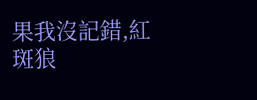果我沒記錯,紅斑狼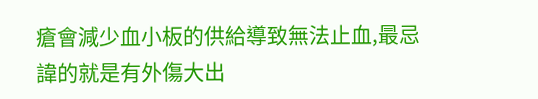瘡會減少血小板的供給導致無法止血,最忌諱的就是有外傷大出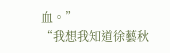血。”
“我想我知道徐藝秋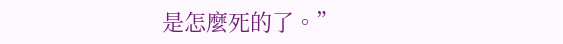是怎麼死的了。”